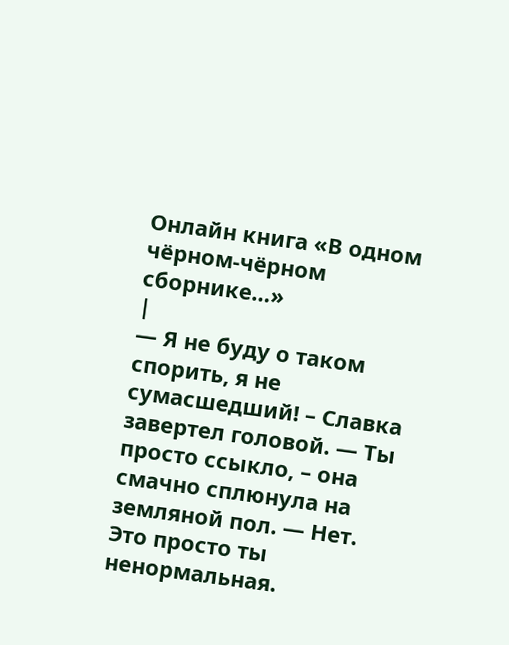Онлайн книга «В одном чёрном-чёрном сборнике…»
|
— Я не буду о таком спорить, я не сумасшедший! – Славка завертел головой. — Ты просто ссыкло, – она смачно сплюнула на земляной пол. — Нет. Это просто ты ненормальная.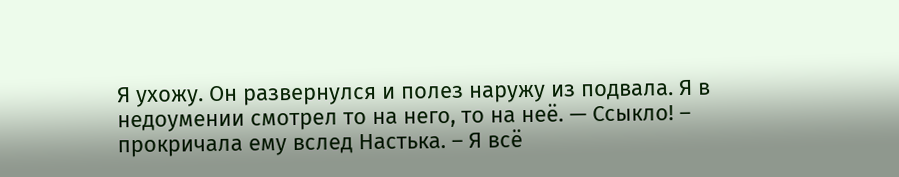Я ухожу. Он развернулся и полез наружу из подвала. Я в недоумении смотрел то на него, то на неё. — Ссыкло! – прокричала ему вслед Настька. – Я всё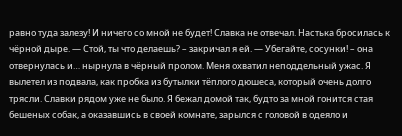равно туда залезу! И ничего со мной не будет! Славка не отвечал. Настька бросилась к чёрной дыре. — Стой, ты что делаешь? – закричал я ей. — Убегайте, сосунки! – она отвернулась и… нырнула в чёрный пролом. Меня охватил неподдельный ужас. Я вылетел из подвала, как пробка из бутылки тёплого дюшеса, который очень долго трясли. Славки рядом уже не было. Я бежал домой так, будто за мной гонится стая бешеных собак, а оказавшись в своей комнате, зарылся с головой в одеяло и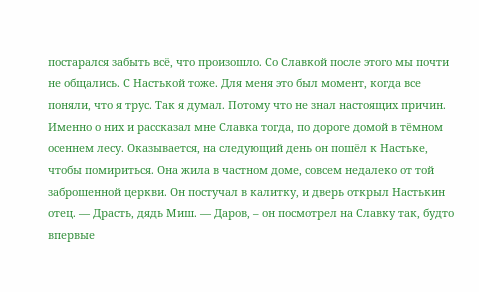постарался забыть всё, что произошло. Со Славкой после этого мы почти не общались. С Настькой тоже. Для меня это был момент, когда все поняли, что я трус. Так я думал. Потому что не знал настоящих причин. Именно о них и рассказал мне Славка тогда, по дороге домой в тёмном осеннем лесу. Оказывается, на следующий день он пошёл к Настьке, чтобы помириться. Она жила в частном доме, совсем недалеко от той заброшенной церкви. Он постучал в калитку, и дверь открыл Настькин отец. — Драсть, дядь Миш. — Даров, – он посмотрел на Славку так, будто впервые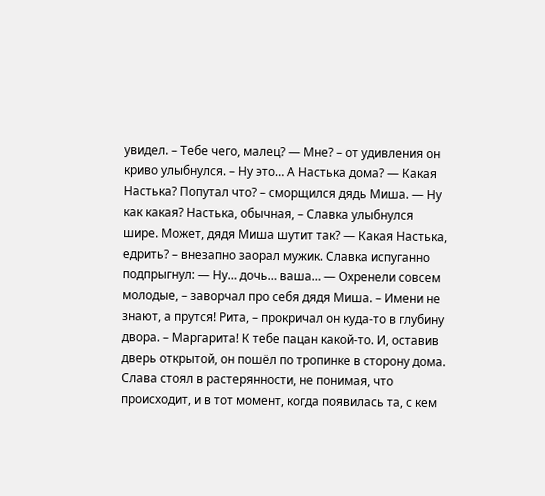увидел. – Тебе чего, малец? — Мне? – от удивления он криво улыбнулся. – Ну это… А Настька дома? — Какая Настька? Попутал что? – сморщился дядь Миша. — Ну как какая? Настька, обычная, – Славка улыбнулся шире. Может, дядя Миша шутит так? — Какая Настька, едрить? – внезапно заорал мужик. Славка испуганно подпрыгнул: — Ну… дочь… ваша… — Охренели совсем молодые, – заворчал про себя дядя Миша. – Имени не знают, а прутся! Рита, – прокричал он куда-то в глубину двора. – Маргарита! К тебе пацан какой-то. И, оставив дверь открытой, он пошёл по тропинке в сторону дома. Слава стоял в растерянности, не понимая, что происходит, и в тот момент, когда появилась та, с кем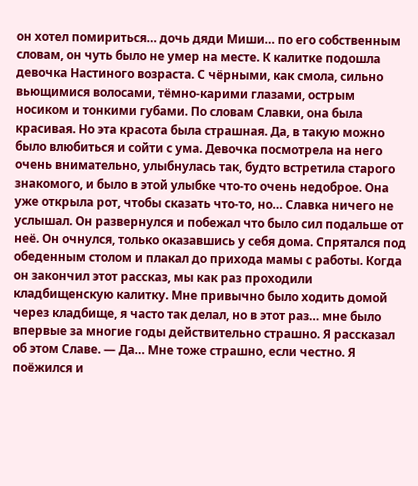он хотел помириться… дочь дяди Миши… по его собственным словам, он чуть было не умер на месте. К калитке подошла девочка Настиного возраста. С чёрными, как смола, сильно вьющимися волосами, тёмно-карими глазами, острым носиком и тонкими губами. По словам Славки, она была красивая. Но эта красота была страшная. Да, в такую можно было влюбиться и сойти с ума. Девочка посмотрела на него очень внимательно, улыбнулась так, будто встретила старого знакомого, и было в этой улыбке что-то очень недоброе. Она уже открыла рот, чтобы сказать что-то, но… Славка ничего не услышал. Он развернулся и побежал что было сил подальше от неё. Он очнулся, только оказавшись у себя дома. Спрятался под обеденным столом и плакал до прихода мамы с работы. Когда он закончил этот рассказ, мы как раз проходили кладбищенскую калитку. Мне привычно было ходить домой через кладбище, я часто так делал, но в этот раз… мне было впервые за многие годы действительно страшно. Я рассказал об этом Славе. — Да… Мне тоже страшно, если честно. Я поёжился и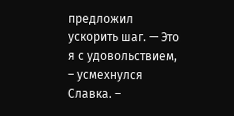предложил ускорить шаг. — Это я с удовольствием, – усмехнулся Славка. –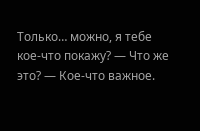Только… можно, я тебе кое-что покажу? — Что же это? — Кое-что важное.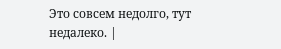Это совсем недолго, тут недалеко. |